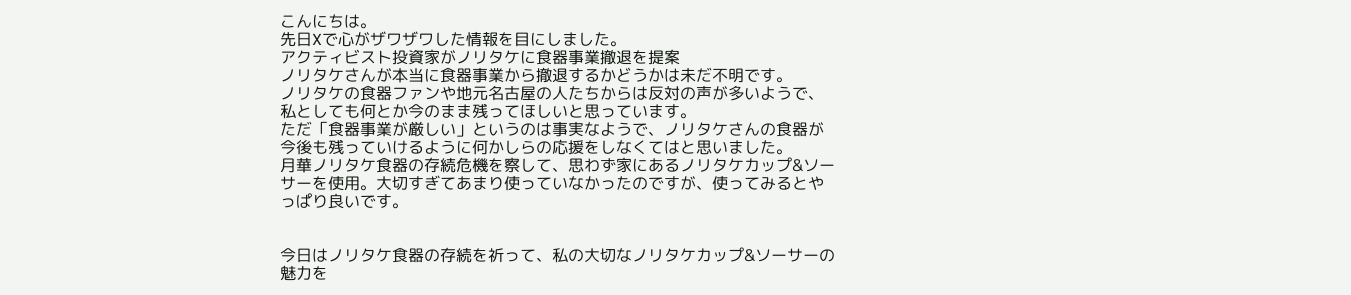こんにちは。
先日Xで心がザワザワした情報を目にしました。
アクティビスト投資家がノリタケに食器事業撤退を提案
ノリタケさんが本当に食器事業から撤退するかどうかは未だ不明です。
ノリタケの食器ファンや地元名古屋の人たちからは反対の声が多いようで、私としても何とか今のまま残ってほしいと思っています。
ただ「食器事業が厳しい」というのは事実なようで、ノリタケさんの食器が今後も残っていけるように何かしらの応援をしなくてはと思いました。
月華ノリタケ食器の存続危機を察して、思わず家にあるノリタケカップ&ソーサーを使用。大切すぎてあまり使っていなかったのですが、使ってみるとやっぱり良いです。


今日はノリタケ食器の存続を祈って、私の大切なノリタケカップ&ソーサーの魅力を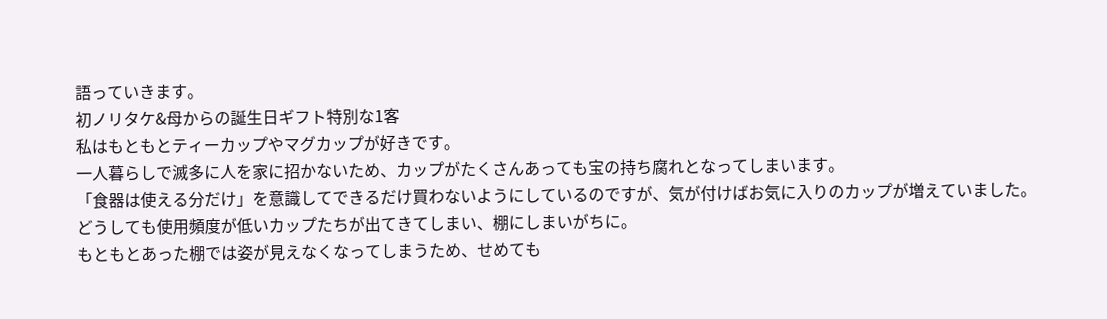語っていきます。
初ノリタケ&母からの誕生日ギフト特別な1客
私はもともとティーカップやマグカップが好きです。
一人暮らしで滅多に人を家に招かないため、カップがたくさんあっても宝の持ち腐れとなってしまいます。
「食器は使える分だけ」を意識してできるだけ買わないようにしているのですが、気が付けばお気に入りのカップが増えていました。
どうしても使用頻度が低いカップたちが出てきてしまい、棚にしまいがちに。
もともとあった棚では姿が見えなくなってしまうため、せめても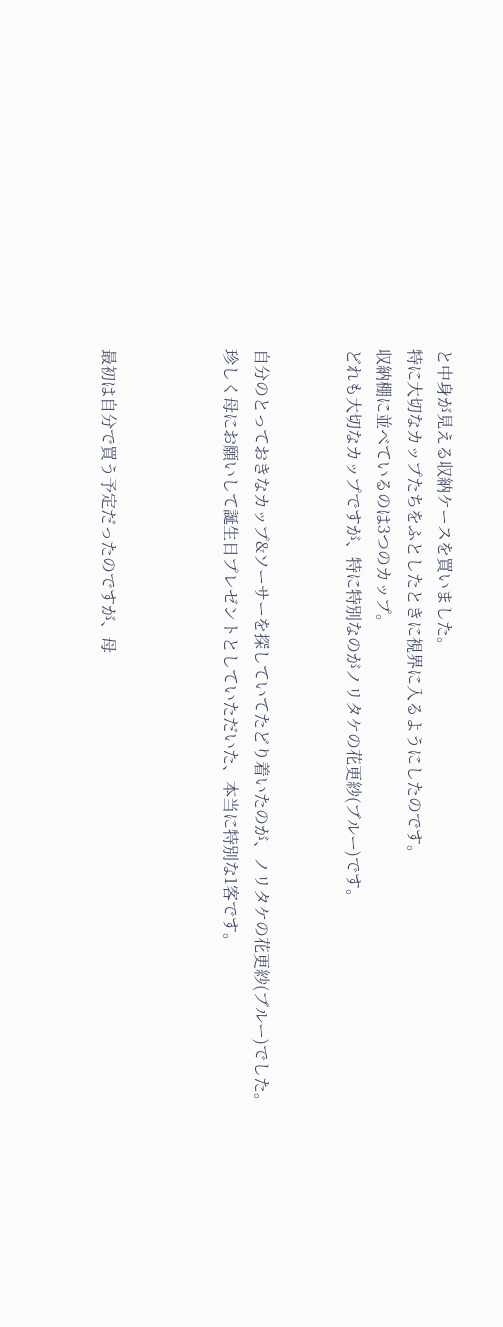と中身が見える収納ケースを買いました。
特に大切なカップたちをふとしたときに視界に入るようにしたのです。
収納棚に並べているのは3つのカップ。
どれも大切なカップですが、特に特別なのがノリタケの花更紗(ブルー)です。


自分のとっておきなカップ&ソーサーを探していてたどり着いたのが、ノリタケの花更紗(ブルー)でした。
珍しく母にお願いして誕生日プレゼントとしていただいた、本当に特別な1客です。



最初は自分で買う予定だったのですが、母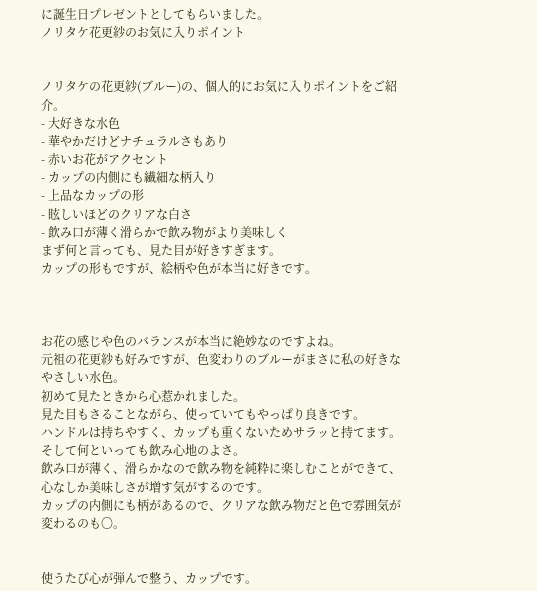に誕生日プレゼントとしてもらいました。
ノリタケ花更紗のお気に入りポイント


ノリタケの花更紗(ブルー)の、個人的にお気に入りポイントをご紹介。
- 大好きな水色
- 華やかだけどナチュラルさもあり
- 赤いお花がアクセント
- カップの内側にも繊細な柄入り
- 上品なカップの形
- 眩しいほどのクリアな白さ
- 飲み口が薄く滑らかで飲み物がより美味しく
まず何と言っても、見た目が好きすぎます。
カップの形もですが、絵柄や色が本当に好きです。



お花の感じや色のバランスが本当に絶妙なのですよね。
元祖の花更紗も好みですが、色変わりのブルーがまさに私の好きなやさしい水色。
初めて見たときから心惹かれました。
見た目もさることながら、使っていてもやっぱり良きです。
ハンドルは持ちやすく、カップも重くないためサラッと持てます。
そして何といっても飲み心地のよさ。
飲み口が薄く、滑らかなので飲み物を純粋に楽しむことができて、心なしか美味しさが増す気がするのです。
カップの内側にも柄があるので、クリアな飲み物だと色で雰囲気が変わるのも〇。


使うたび心が弾んで整う、カップです。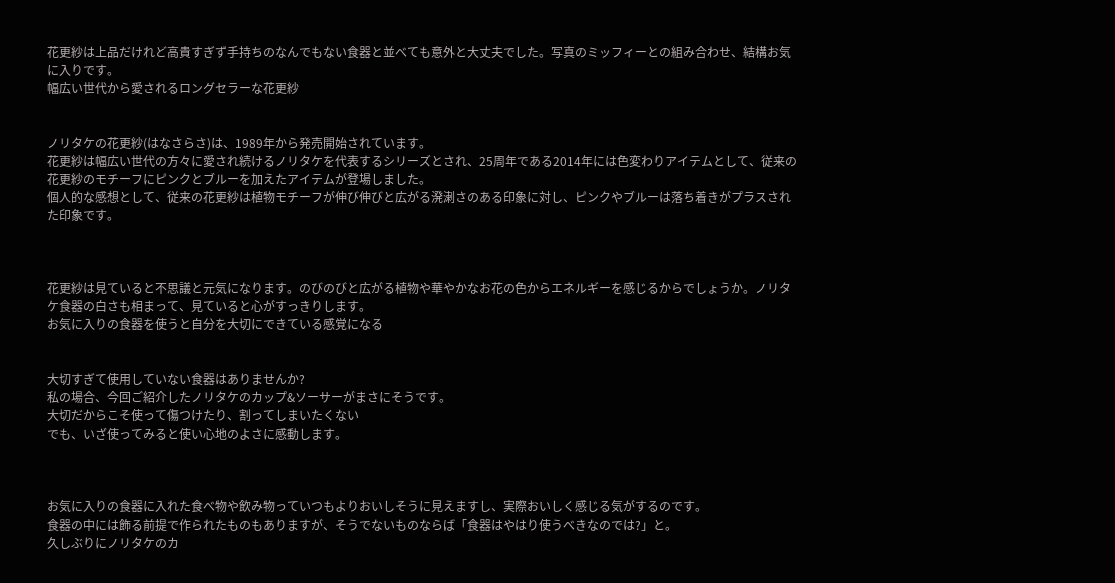花更紗は上品だけれど高貴すぎず手持ちのなんでもない食器と並べても意外と大丈夫でした。写真のミッフィーとの組み合わせ、結構お気に入りです。
幅広い世代から愛されるロングセラーな花更紗


ノリタケの花更紗(はなさらさ)は、1989年から発売開始されています。
花更紗は幅広い世代の方々に愛され続けるノリタケを代表するシリーズとされ、25周年である2014年には色変わりアイテムとして、従来の花更紗のモチーフにピンクとブルーを加えたアイテムが登場しました。
個人的な感想として、従来の花更紗は植物モチーフが伸び伸びと広がる溌溂さのある印象に対し、ピンクやブルーは落ち着きがプラスされた印象です。



花更紗は見ていると不思議と元気になります。のびのびと広がる植物や華やかなお花の色からエネルギーを感じるからでしょうか。ノリタケ食器の白さも相まって、見ていると心がすっきりします。
お気に入りの食器を使うと自分を大切にできている感覚になる


大切すぎて使用していない食器はありませんか?
私の場合、今回ご紹介したノリタケのカップ&ソーサーがまさにそうです。
大切だからこそ使って傷つけたり、割ってしまいたくない
でも、いざ使ってみると使い心地のよさに感動します。



お気に入りの食器に入れた食べ物や飲み物っていつもよりおいしそうに見えますし、実際おいしく感じる気がするのです。
食器の中には飾る前提で作られたものもありますが、そうでないものならば「食器はやはり使うべきなのでは?」と。
久しぶりにノリタケのカ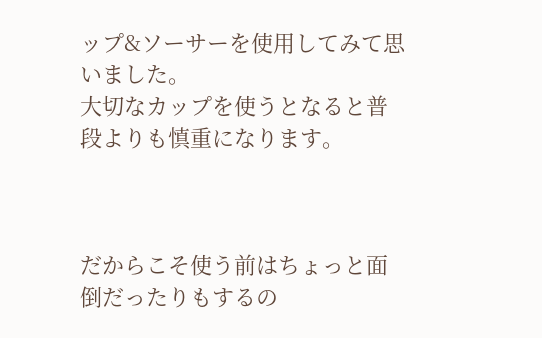ップ&ソーサーを使用してみて思いました。
大切なカップを使うとなると普段よりも慎重になります。



だからこそ使う前はちょっと面倒だったりもするの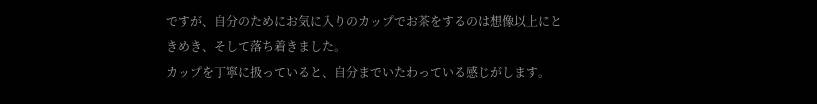ですが、自分のためにお気に入りのカップでお茶をするのは想像以上にときめき、そして落ち着きました。
カップを丁寧に扱っていると、自分までいたわっている感じがします。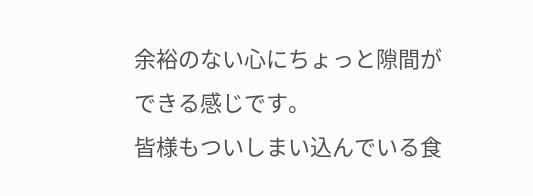余裕のない心にちょっと隙間ができる感じです。
皆様もついしまい込んでいる食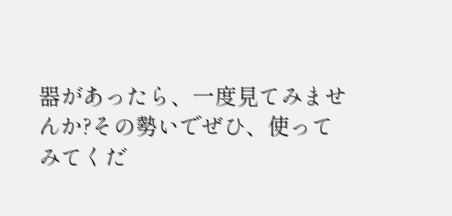器があったら、一度見てみませんか?その勢いでぜひ、使ってみてくだ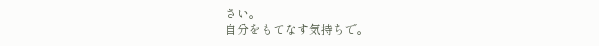さい。
自分をもてなす気持ちで。